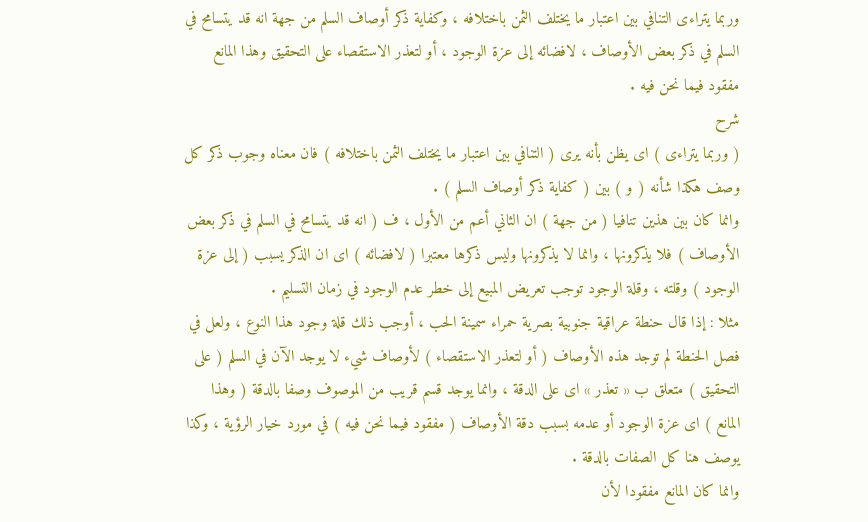وربما يتراءى التنافي بين اعتبار ما يختلف الثمن باختلافه ، وكفاية ذكر أوصاف السلم من جهة انه قد يتسامح في السلم في ذكر بعض الأوصاف ، لافضائه إلى عزة الوجود ، أو لتعذر الاستقصاء على التحقيق وهذا المانع مفقود فيما نحن فيه .
شرح
( وربما يتراءى ) اى يظن بأنه يرى ( التنافي بين اعتبار ما يختلف الثمن باختلافه ) فان معناه وجوب ذكر كل وصف هكذا شأنه ( و ) بين ( كفاية ذكر أوصاف السلم ) .
وانما كان بين هذين تنافيا ( من جهة ) ان الثاني أعم من الأول ، ف ( انه قد يتسامح في السلم في ذكر بعض الأوصاف ) فلا يذكرونها ، وانما لا يذكرونها وليس ذكرها معتبرا ( لافضائه ) اى ان الذكر يسبب ( إلى عزة الوجود ) وقلته ، وقلة الوجود توجب تعريض المبيع إلى خطر عدم الوجود في زمان التسليم .
مثلا : إذا قال حنطة عراقية جنوبية بصرية حمراء سمينة الحب ، أوجب ذلك قلة وجود هذا النوع ، ولعل في فصل الحنطة لم توجد هذه الأوصاف ( أو لتعذر الاستقصاء ) لأوصاف شيء لا يوجد الآن في السلم ( على التحقيق ) متعلق ب « تعذر » اى على الدقة ، وانما يوجد قسم قريب من الموصوف وصفا بالدقة ( وهذا المانع ) اى عزة الوجود أو عدمه بسبب دقة الأوصاف ( مفقود فيما نحن فيه ) في مورد خيار الرؤية ، وكذا يوصف هنا كل الصفات بالدقة .
وانما كان المانع مفقودا لأن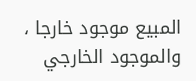المبيع موجود خارجا ، والموجود الخارجي